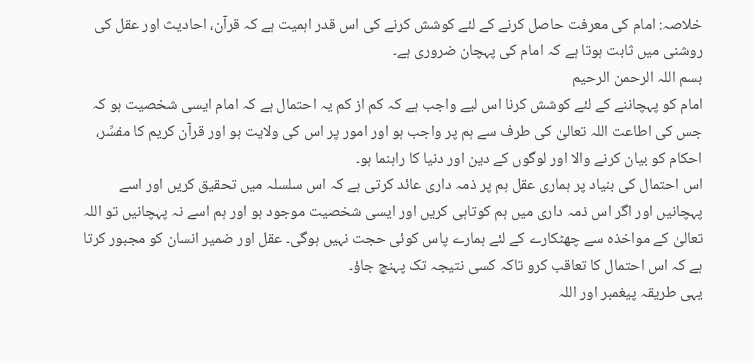خلاصہ: امام کی معرفت حاصل کرنے کے لئے کوشش کرنے کی اس قدر اہمیت ہے کہ قرآن، احادیث اور عقل کی روشنی میں ثابت ہوتا ہے کہ امام کی پہچان ضروری ہے۔
بسم اللہ الرحمن الرحیم
امام کو پہچاننے کے لئے کوشش کرنا اس لیے واجب ہے کہ کم از کم یہ احتمال ہے کہ امام ایسی شخصیت ہو کہ جس کی اطاعت اللہ تعالیٰ کی طرف سے ہم پر واجب ہو اور امور پر اس کی ولایت ہو اور قرآن کریم کا مفسِّر، احکام کو بیان کرنے والا اور لوگوں کے دین اور دنیا کا راہنما ہو۔
اس احتمال کی بنیاد پر ہماری عقل ہم پر ذمہ داری عائد کرتی ہے کہ اس سلسلہ میں تحقیق کریں اور اسے پہچانیں اور اگر اس ذمہ داری میں ہم کوتاہی کریں اور ایسی شخصیت موجود ہو اور ہم اسے نہ پہچانیں تو اللہ تعالیٰ کے مواخذہ سے چھٹکارے کے لئے ہمارے پاس کوئی حجت نہیں ہوگی۔ عقل اور ضمیر انسان کو مجبور کرتا ہے کہ اس احتمال کا تعاقب کرو تاکہ کسی نتیجہ تک پہنچ جاؤ۔
یہی طریقہ پیغمبر اور اللہ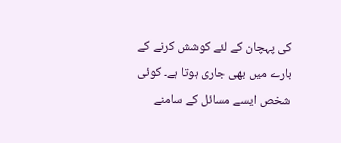کی پہچان کے لئے کوشش کرنے کے بارے میں بھی جاری ہوتا ہے۔ کوئی شخص ایسے مسائل کے سامنے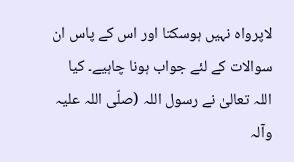لاپرواہ نہیں ہوسکتا اور اس کے پاس ان سوالات کے لئے جواب ہونا چاہیے۔ کیا اللہ تعالیٰ نے رسول اللہ (صلّی اللہ علیہ وآلہ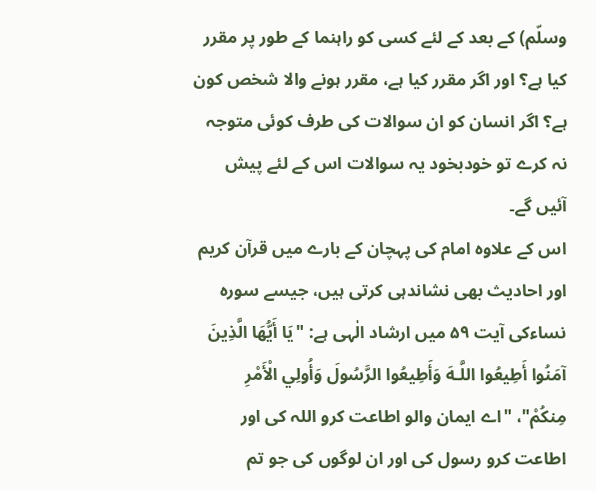وسلّم) کے بعد کے لئے کسی کو راہنما کے طور پر مقرر کیا ہے؟ اور اگر مقرر کیا ہے، مقرر ہونے والا شخص کون ہے؟ اگر انسان کو ان سوالات کی طرف کوئی متوجہ نہ کرے تو خودبخود یہ سوالات اس کے لئے پیش آئیں گے۔
اس کے علاوہ امام کی پہچان کے بارے میں قرآن کریم اور احادیث بھی نشاندہی کرتی ہیں، جیسے سورہ نساءکی آیت ۵۹ میں ارشاد الٰہی ہے: "يَا أَيُّهَا الَّذِينَ آمَنُوا أَطِيعُوا اللَّـهَ وَأَطِيعُوا الرَّسُولَ وَأُولِي الْأَمْرِ مِنكُمْ"، "اے ایمان والو اطاعت کرو اللہ کی اور اطاعت کرو رسول کی اور ان لوگوں کی جو تم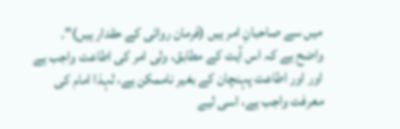میں سے صاحبانِ امر ہیں (فرمان روائی کے حقدار ہیں)"۔
واضح ہے کہ اس آیت کے مطابق، ولی امر کی اطاعت واجب ہے اور اور اطاعت پہنچان کے بغیر ناممکن ہے، لہذا امام کی معرفت واجب ہے، اسی لیے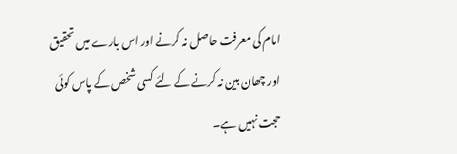امام کی معرفت حاصل نہ کرنے اور اس بارے میں تحقیق اور چھان بین نہ کرنے کے لئے کسی شخص کے پاس کوئی حجت نہیں ہے۔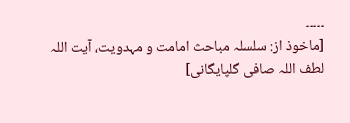۔۔۔۔۔
[ماخوذ از: سلسلہ مباحث امامت و مہدویت، آیت اللہ لطف اللہ صافی گلپایگانی]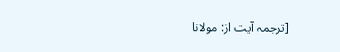[ترجمہ آیت از: مولانا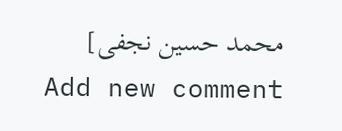محمد حسین نجفی]
Add new comment